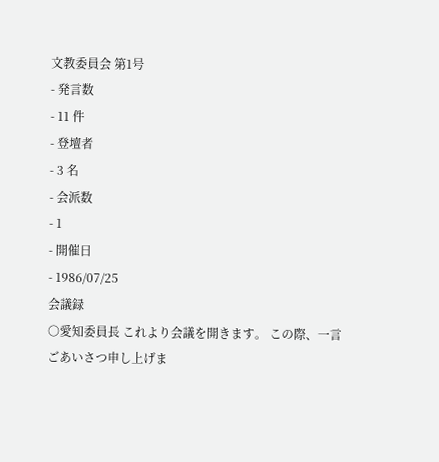文教委員会 第1号
- 発言数
- 11 件
- 登壇者
- 3 名
- 会派数
- 1
- 開催日
- 1986/07/25
会議録
○愛知委員長 これより会議を開きます。 この際、一言ごあいさつ申し上げま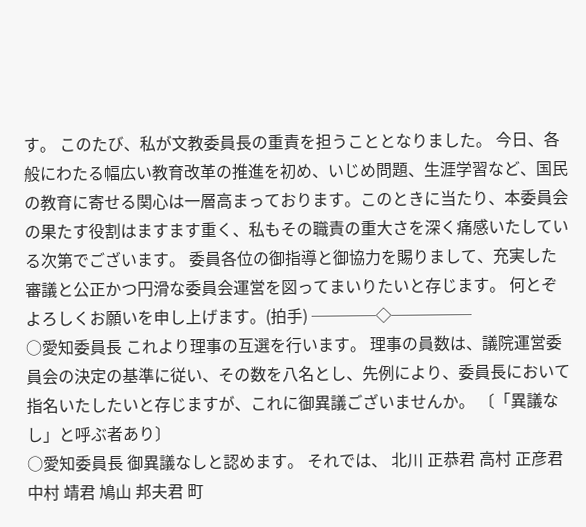す。 このたび、私が文教委員長の重責を担うこととなりました。 今日、各般にわたる幅広い教育改革の推進を初め、いじめ問題、生涯学習など、国民の教育に寄せる関心は一層高まっております。このときに当たり、本委員会の果たす役割はますます重く、私もその職責の重大さを深く痛感いたしている次第でございます。 委員各位の御指導と御協力を賜りまして、充実した審議と公正かつ円滑な委員会運営を図ってまいりたいと存じます。 何とぞよろしくお願いを申し上げます。(拍手) ────◇─────
○愛知委員長 これより理事の互選を行います。 理事の員数は、議院運営委員会の決定の基準に従い、その数を八名とし、先例により、委員長において指名いたしたいと存じますが、これに御異議ございませんか。 〔「異議なし」と呼ぶ者あり〕
○愛知委員長 御異議なしと認めます。 それでは、 北川 正恭君 高村 正彦君 中村 靖君 鳩山 邦夫君 町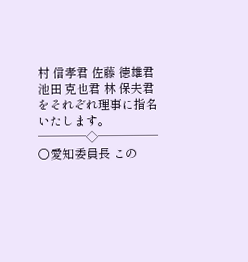村 信孝君 佐藤 徳雄君 池田 克也君 林 保夫君 をそれぞれ理事に指名いたします。 ────◇─────
○愛知委員長 この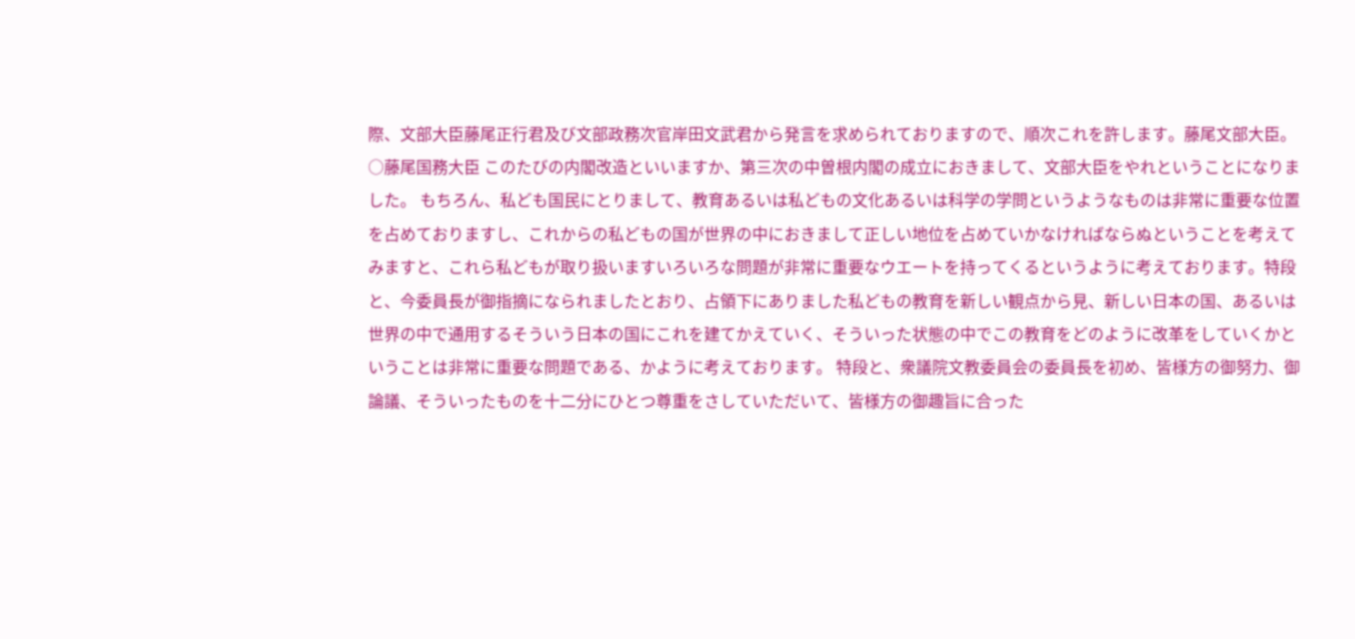際、文部大臣藤尾正行君及び文部政務次官岸田文武君から発言を求められておりますので、順次これを許します。藤尾文部大臣。
○藤尾国務大臣 このたびの内閣改造といいますか、第三次の中曽根内閣の成立におきまして、文部大臣をやれということになりました。 もちろん、私ども国民にとりまして、教育あるいは私どもの文化あるいは科学の学問というようなものは非常に重要な位置を占めておりますし、これからの私どもの国が世界の中におきまして正しい地位を占めていかなければならぬということを考えてみますと、これら私どもが取り扱いますいろいろな問題が非常に重要なウエートを持ってくるというように考えております。特段と、今委員長が御指摘になられましたとおり、占領下にありました私どもの教育を新しい観点から見、新しい日本の国、あるいは世界の中で通用するそういう日本の国にこれを建てかえていく、そういった状態の中でこの教育をどのように改革をしていくかということは非常に重要な問題である、かように考えております。 特段と、衆議院文教委員会の委員長を初め、皆様方の御努力、御論議、そういったものを十二分にひとつ尊重をさしていただいて、皆様方の御趣旨に合った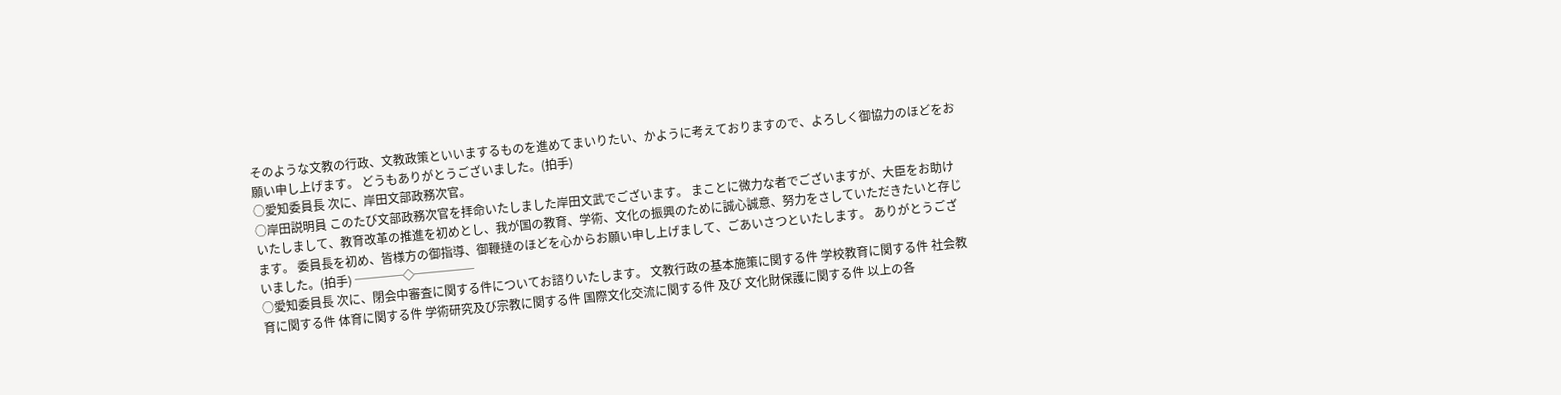そのような文教の行政、文教政策といいまするものを進めてまいりたい、かように考えておりますので、よろしく御協力のほどをお願い申し上げます。 どうもありがとうございました。(拍手)
○愛知委員長 次に、岸田文部政務次官。
○岸田説明員 このたび文部政務次官を拝命いたしました岸田文武でございます。 まことに微力な者でございますが、大臣をお助けいたしまして、教育改革の推進を初めとし、我が国の教育、学術、文化の振興のために誠心誠意、努力をさしていただきたいと存じます。 委員長を初め、皆様方の御指導、御鞭撻のほどを心からお願い申し上げまして、ごあいさつといたします。 ありがとうございました。(拍手) ────◇─────
○愛知委員長 次に、閉会中審査に関する件についてお諮りいたします。 文教行政の基本施策に関する件 学校教育に関する件 社会教育に関する件 体育に関する件 学術研究及び宗教に関する件 国際文化交流に関する件 及び 文化財保護に関する件 以上の各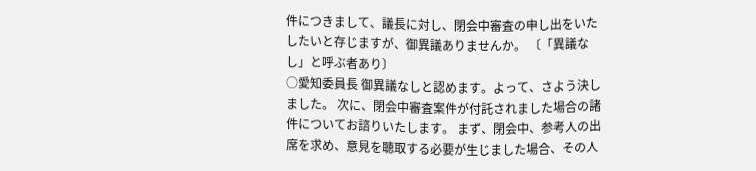件につきまして、議長に対し、閉会中審査の申し出をいたしたいと存じますが、御異議ありませんか。 〔「異議なし」と呼ぶ者あり〕
○愛知委員長 御異議なしと認めます。よって、さよう決しました。 次に、閉会中審査案件が付託されました場合の諸件についてお諮りいたします。 まず、閉会中、参考人の出席を求め、意見を聴取する必要が生じました場合、その人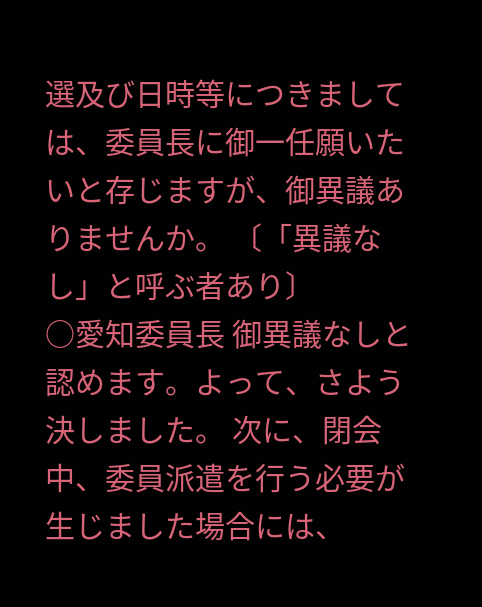選及び日時等につきましては、委員長に御一任願いたいと存じますが、御異議ありませんか。 〔「異議なし」と呼ぶ者あり〕
○愛知委員長 御異議なしと認めます。よって、さよう決しました。 次に、閉会中、委員派遣を行う必要が生じました場合には、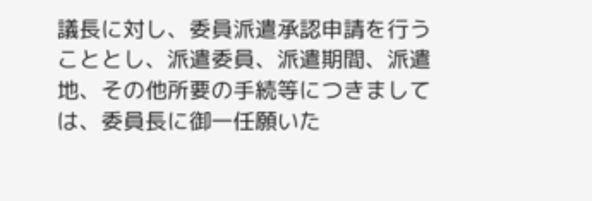議長に対し、委員派遣承認申請を行うこととし、派遣委員、派遣期間、派遣地、その他所要の手続等につきましては、委員長に御一任願いた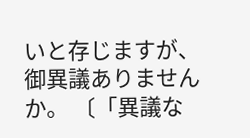いと存じますが、御異議ありませんか。 〔「異議な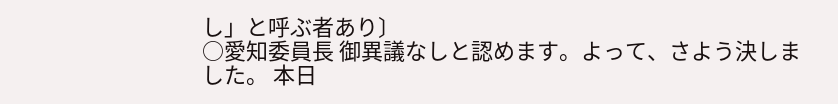し」と呼ぶ者あり〕
○愛知委員長 御異議なしと認めます。よって、さよう決しました。 本日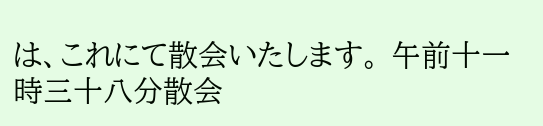は、これにて散会いたします。 午前十一時三十八分散会